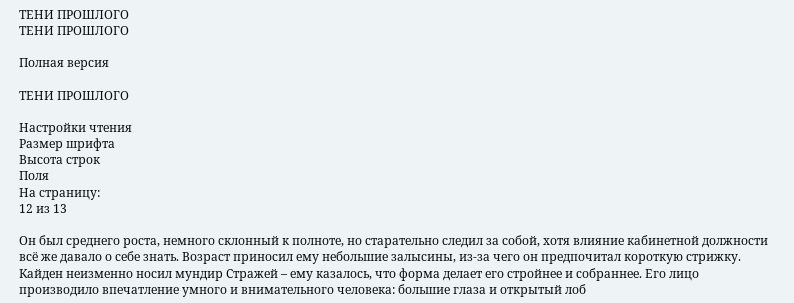ТЕНИ ПРОШЛОГО
ТЕНИ ПРОШЛОГО

Полная версия

ТЕНИ ПРОШЛОГО

Настройки чтения
Размер шрифта
Высота строк
Поля
На страницу:
12 из 13

Он был среднего роста, немного склонный к полноте, но старательно следил за собой, хотя влияние кабинетной должности всё же давало о себе знать. Возраст приносил ему небольшие залысины, из‑за чего он предпочитал короткую стрижку. Кайден неизменно носил мундир Стражей – ему казалось, что форма делает его стройнее и собраннее. Его лицо производило впечатление умного и внимательного человека: большие глаза и открытый лоб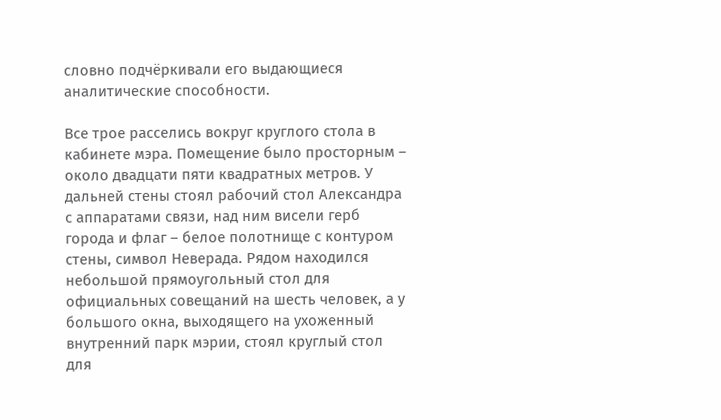словно подчёркивали его выдающиеся аналитические способности.

Все трое расселись вокруг круглого стола в кабинете мэра. Помещение было просторным – около двадцати пяти квадратных метров. У дальней стены стоял рабочий стол Александра с аппаратами связи, над ним висели герб города и флаг – белое полотнище с контуром стены, символ Неверада. Рядом находился небольшой прямоугольный стол для официальных совещаний на шесть человек, а у большого окна, выходящего на ухоженный внутренний парк мэрии, стоял круглый стол для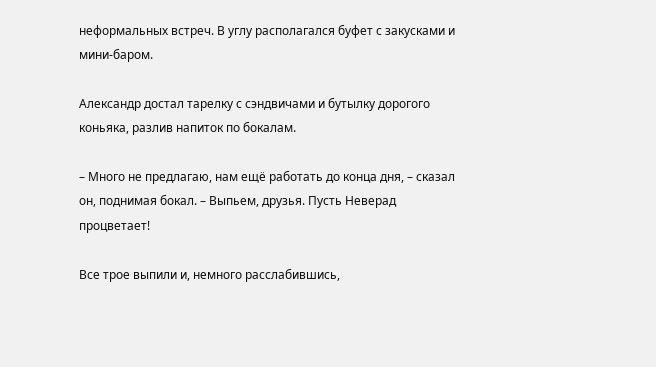неформальных встреч. В углу располагался буфет с закусками и мини-баром.

Александр достал тарелку с сэндвичами и бутылку дорогого коньяка, разлив напиток по бокалам.

– Много не предлагаю, нам ещё работать до конца дня, – сказал он, поднимая бокал. – Выпьем, друзья. Пусть Неверад процветает!

Все трое выпили и, немного расслабившись,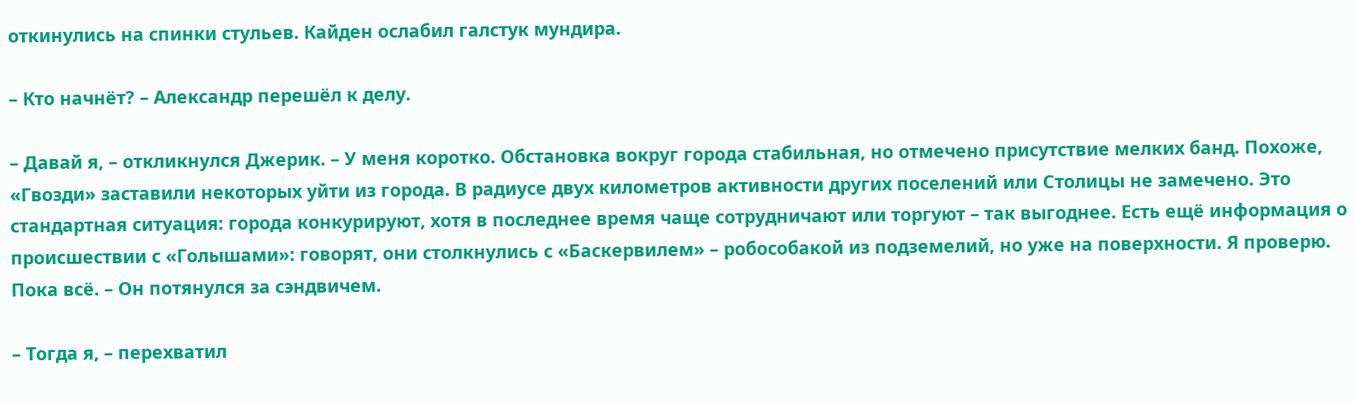откинулись на спинки стульев. Кайден ослабил галстук мундира.

– Кто начнёт? – Александр перешёл к делу.

– Давай я, – откликнулся Джерик. – У меня коротко. Обстановка вокруг города стабильная, но отмечено присутствие мелких банд. Похоже, «Гвозди» заставили некоторых уйти из города. В радиусе двух километров активности других поселений или Столицы не замечено. Это стандартная ситуация: города конкурируют, хотя в последнее время чаще сотрудничают или торгуют – так выгоднее. Есть ещё информация о происшествии с «Голышами»: говорят, они столкнулись с «Баскервилем» – робособакой из подземелий, но уже на поверхности. Я проверю. Пока всё. – Он потянулся за сэндвичем.

– Тогда я, – перехватил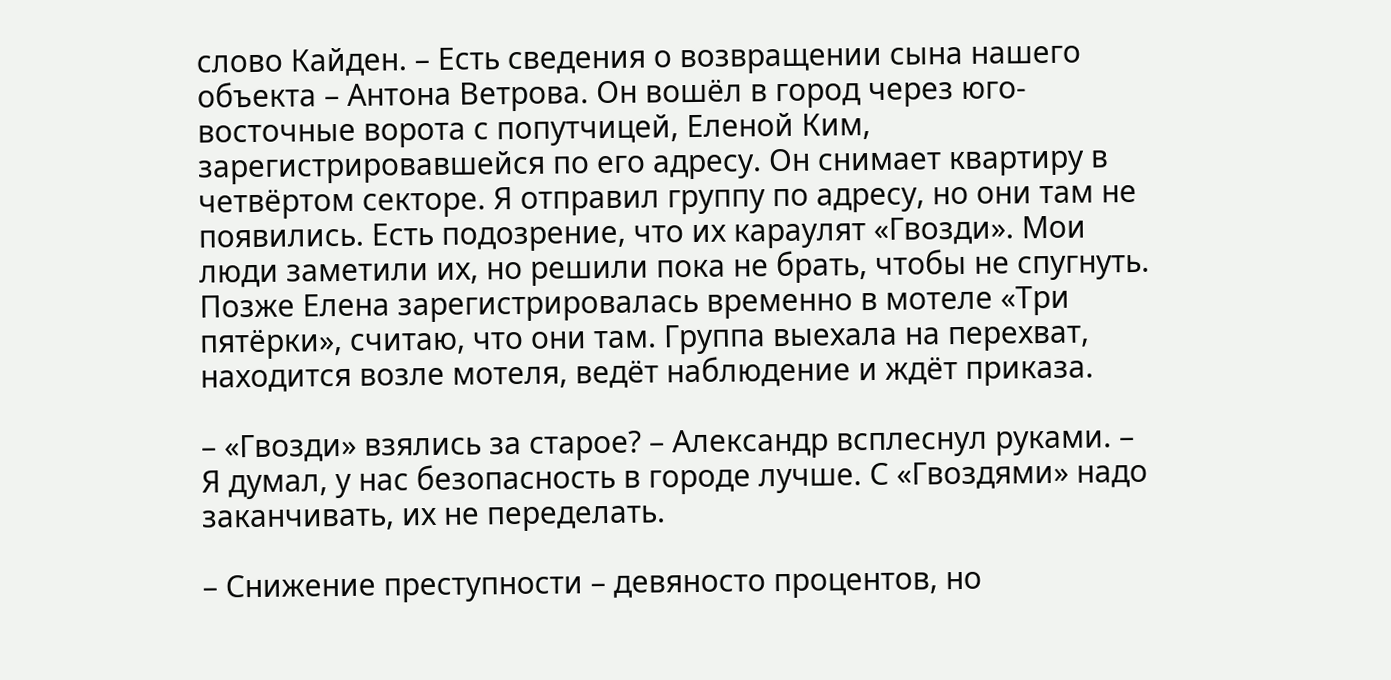слово Кайден. – Есть сведения о возвращении сына нашего объекта – Антона Ветрова. Он вошёл в город через юго-восточные ворота с попутчицей, Еленой Ким, зарегистрировавшейся по его адресу. Он снимает квартиру в четвёртом секторе. Я отправил группу по адресу, но они там не появились. Есть подозрение, что их караулят «Гвозди». Мои люди заметили их, но решили пока не брать, чтобы не спугнуть. Позже Елена зарегистрировалась временно в мотеле «Три пятёрки», считаю, что они там. Группа выехала на перехват, находится возле мотеля, ведёт наблюдение и ждёт приказа.

– «Гвозди» взялись за старое? – Александр всплеснул руками. – Я думал, у нас безопасность в городе лучше. С «Гвоздями» надо заканчивать, их не переделать.

– Снижение преступности – девяносто процентов, но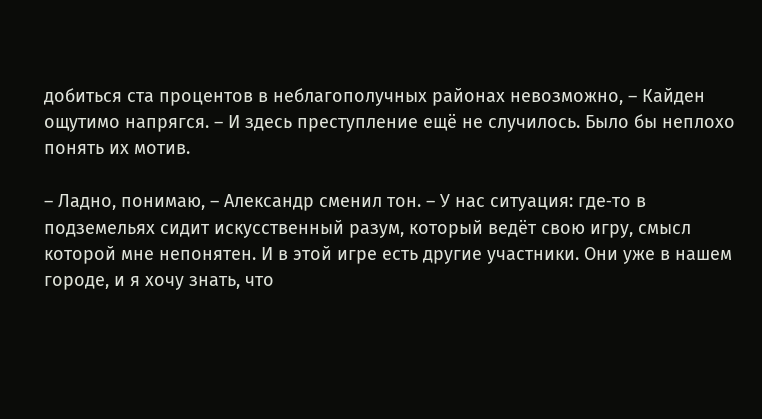добиться ста процентов в неблагополучных районах невозможно, – Кайден ощутимо напрягся. – И здесь преступление ещё не случилось. Было бы неплохо понять их мотив.

– Ладно, понимаю, – Александр сменил тон. – У нас ситуация: где‑то в подземельях сидит искусственный разум, который ведёт свою игру, смысл которой мне непонятен. И в этой игре есть другие участники. Они уже в нашем городе, и я хочу знать, что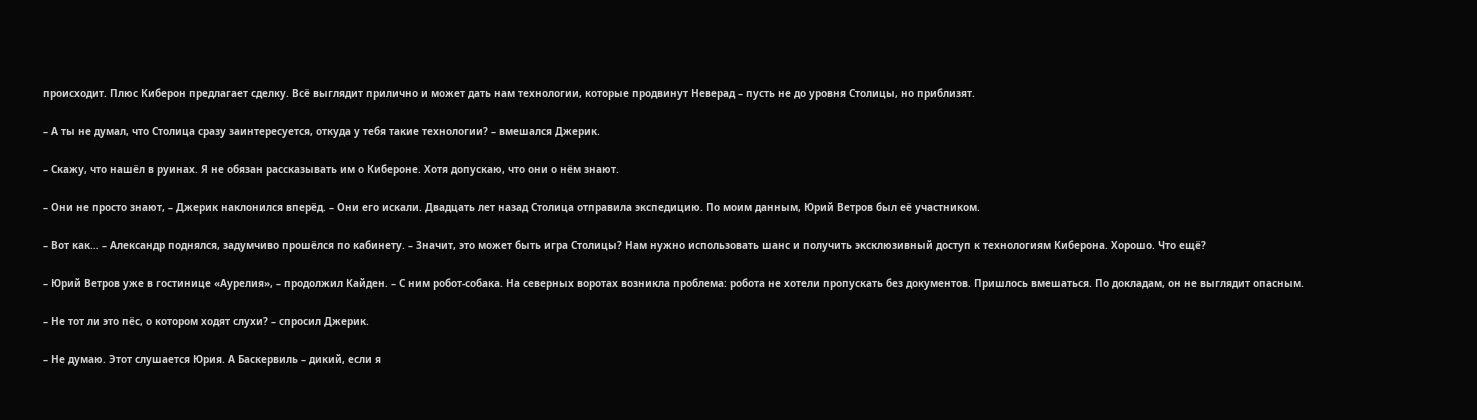происходит. Плюс Киберон предлагает сделку. Всё выглядит прилично и может дать нам технологии, которые продвинут Неверад – пусть не до уровня Столицы, но приблизят.

– А ты не думал, что Столица сразу заинтересуется, откуда у тебя такие технологии? – вмешался Джерик.

– Скажу, что нашёл в руинах. Я не обязан рассказывать им о Кибероне. Хотя допускаю, что они о нём знают.

– Они не просто знают, – Джерик наклонился вперёд. – Они его искали. Двадцать лет назад Столица отправила экспедицию. По моим данным, Юрий Ветров был её участником.

– Вот как… – Александр поднялся, задумчиво прошёлся по кабинету. – Значит, это может быть игра Столицы? Нам нужно использовать шанс и получить эксклюзивный доступ к технологиям Киберона. Хорошо. Что ещё?

– Юрий Ветров уже в гостинице «Аурелия», – продолжил Кайден. – С ним робот‑собака. На северных воротах возникла проблема: робота не хотели пропускать без документов. Пришлось вмешаться. По докладам, он не выглядит опасным.

– Не тот ли это пёс, о котором ходят слухи? – спросил Джерик.

– Не думаю. Этот слушается Юрия. А Баскервиль – дикий, если я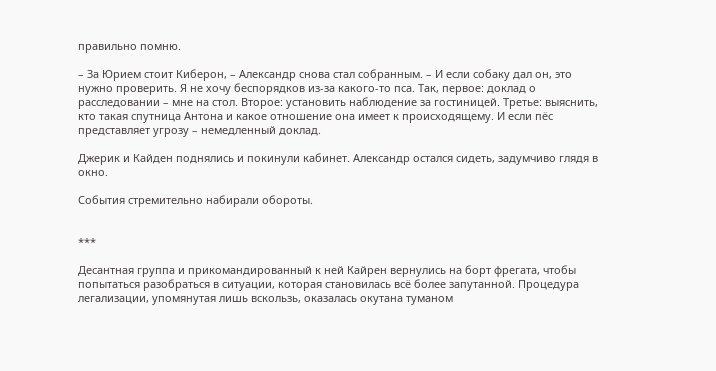правильно помню.

– За Юрием стоит Киберон, – Александр снова стал собранным. – И если собаку дал он, это нужно проверить. Я не хочу беспорядков из‑за какого‑то пса. Так, первое: доклад о расследовании – мне на стол. Второе: установить наблюдение за гостиницей. Третье: выяснить, кто такая спутница Антона и какое отношение она имеет к происходящему. И если пёс представляет угрозу – немедленный доклад.

Джерик и Кайден поднялись и покинули кабинет. Александр остался сидеть, задумчиво глядя в окно.

События стремительно набирали обороты.


***

Десантная группа и прикомандированный к ней Кайрен вернулись на борт фрегата, чтобы попытаться разобраться в ситуации, которая становилась всё более запутанной. Процедура легализации, упомянутая лишь вскользь, оказалась окутана туманом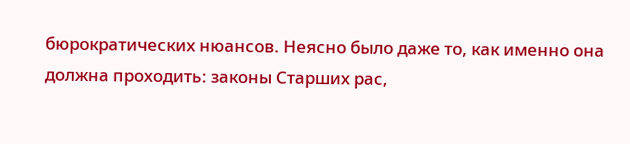бюрократических нюансов. Неясно было даже то, как именно она должна проходить: законы Старших рас,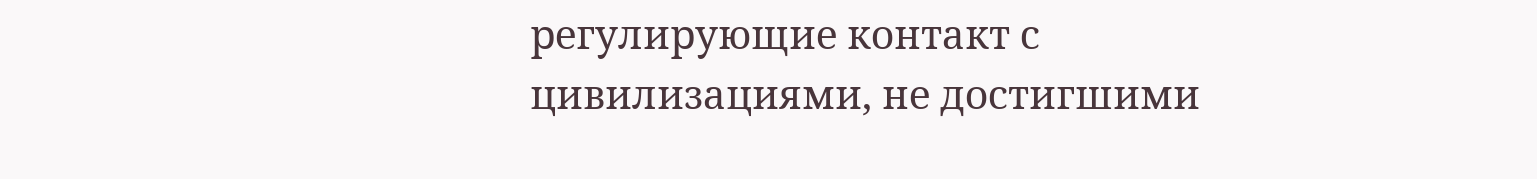регулирующие контакт с цивилизациями, не достигшими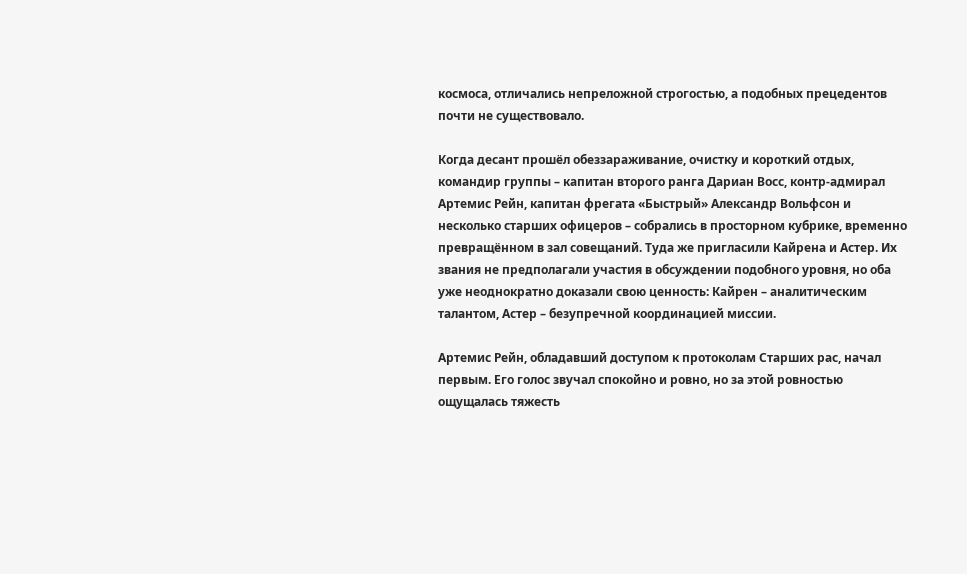космоса, отличались непреложной строгостью, а подобных прецедентов почти не существовало.

Когда десант прошёл обеззараживание, очистку и короткий отдых, командир группы – капитан второго ранга Дариан Восс, контр‑адмирал Артемис Рейн, капитан фрегата «Быстрый» Александр Вольфсон и несколько старших офицеров – собрались в просторном кубрике, временно превращённом в зал совещаний. Туда же пригласили Кайрена и Астер. Их звания не предполагали участия в обсуждении подобного уровня, но оба уже неоднократно доказали свою ценность: Кайрен – аналитическим талантом, Астер – безупречной координацией миссии.

Артемис Рейн, обладавший доступом к протоколам Старших рас, начал первым. Его голос звучал спокойно и ровно, но за этой ровностью ощущалась тяжесть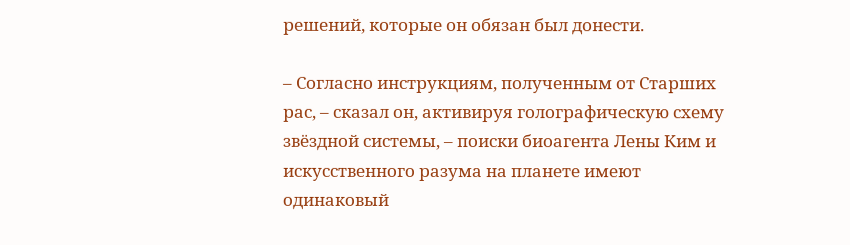решений, которые он обязан был донести.

– Согласно инструкциям, полученным от Старших рас, – сказал он, активируя голографическую схему звёздной системы, – поиски биоагента Лены Ким и искусственного разума на планете имеют одинаковый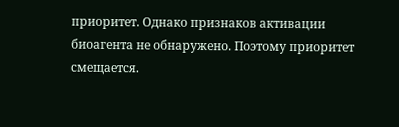приоритет. Однако признаков активации биоагента не обнаружено. Поэтому приоритет смещается.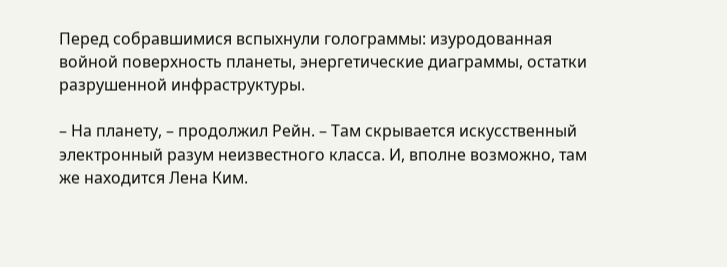Перед собравшимися вспыхнули голограммы: изуродованная войной поверхность планеты, энергетические диаграммы, остатки разрушенной инфраструктуры.

– На планету, – продолжил Рейн. – Там скрывается искусственный электронный разум неизвестного класса. И, вполне возможно, там же находится Лена Ким.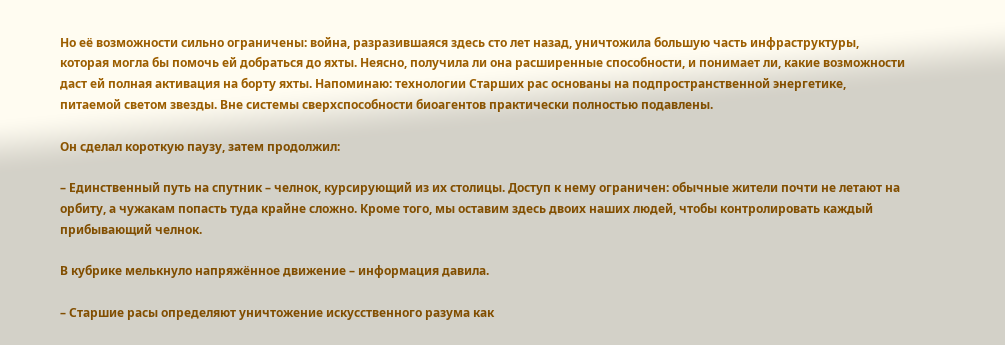Но её возможности сильно ограничены: война, разразившаяся здесь сто лет назад, уничтожила большую часть инфраструктуры, которая могла бы помочь ей добраться до яхты. Неясно, получила ли она расширенные способности, и понимает ли, какие возможности даст ей полная активация на борту яхты. Напоминаю: технологии Старших рас основаны на подпространственной энергетике, питаемой светом звезды. Вне системы сверхспособности биоагентов практически полностью подавлены.

Он сделал короткую паузу, затем продолжил:

– Единственный путь на спутник – челнок, курсирующий из их столицы. Доступ к нему ограничен: обычные жители почти не летают на орбиту, а чужакам попасть туда крайне сложно. Кроме того, мы оставим здесь двоих наших людей, чтобы контролировать каждый прибывающий челнок.

В кубрике мелькнуло напряжённое движение – информация давила.

– Старшие расы определяют уничтожение искусственного разума как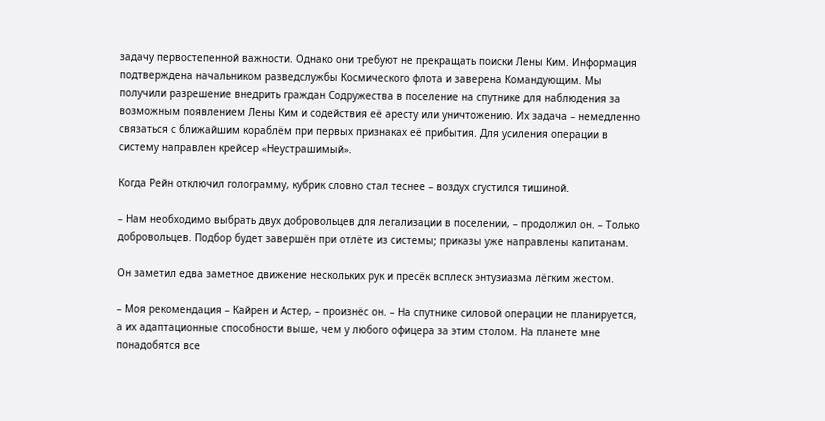задачу первостепенной важности. Однако они требуют не прекращать поиски Лены Ким. Информация подтверждена начальником разведслужбы Космического флота и заверена Командующим. Мы получили разрешение внедрить граждан Содружества в поселение на спутнике для наблюдения за возможным появлением Лены Ким и содействия её аресту или уничтожению. Их задача – немедленно связаться с ближайшим кораблём при первых признаках её прибытия. Для усиления операции в систему направлен крейсер «Неустрашимый».

Когда Рейн отключил голограмму, кубрик словно стал теснее – воздух сгустился тишиной.

– Нам необходимо выбрать двух добровольцев для легализации в поселении, – продолжил он. – Только добровольцев. Подбор будет завершён при отлёте из системы; приказы уже направлены капитанам.

Он заметил едва заметное движение нескольких рук и пресёк всплеск энтузиазма лёгким жестом.

– Моя рекомендация – Кайрен и Астер, – произнёс он. – На спутнике силовой операции не планируется, а их адаптационные способности выше, чем у любого офицера за этим столом. На планете мне понадобятся все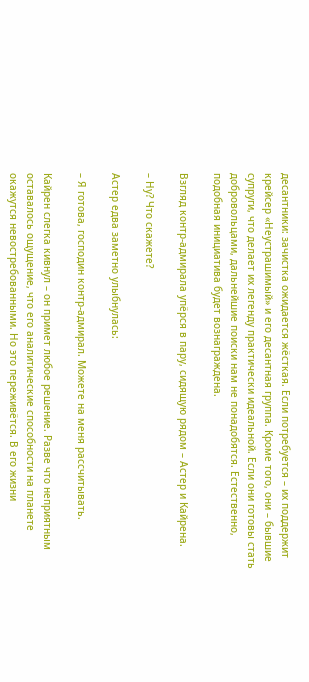десантники: зачистка ожидается жёсткая. Если потребуется – их поддержит крейсер «Неустрашимый» и его десантная группа. Кроме того, они – бывшие супруги, что делает их легенду практически идеальной. Если они готовы стать добровольцами, дальнейшие поиски нам не понадобятся. Естественно, подобная инициатива будет вознаграждена.

Взгляд контр‑адмирала упёрся в пару, сидящую рядом – Астер и Кайрена.

– Ну? Что скажете?

Астер едва заметно улыбнулась:

– Я готова, господин контр‑адмирал. Можете на меня рассчитывать.

Кайрен слегка кивнул – он примет любое решение. Разве что неприятным оставалось ощущение, что его аналитические способности на планете окажутся невостребованными. Но это переживётся. В его жизни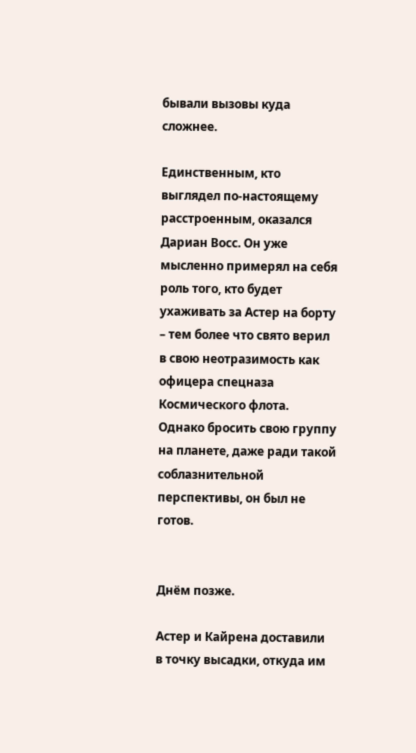бывали вызовы куда сложнее.

Единственным, кто выглядел по‑настоящему расстроенным, оказался Дариан Восс. Он уже мысленно примерял на себя роль того, кто будет ухаживать за Астер на борту – тем более что свято верил в свою неотразимость как офицера спецназа Космического флота. Однако бросить свою группу на планете, даже ради такой соблазнительной перспективы, он был не готов.


Днём позже.

Астер и Кайрена доставили в точку высадки, откуда им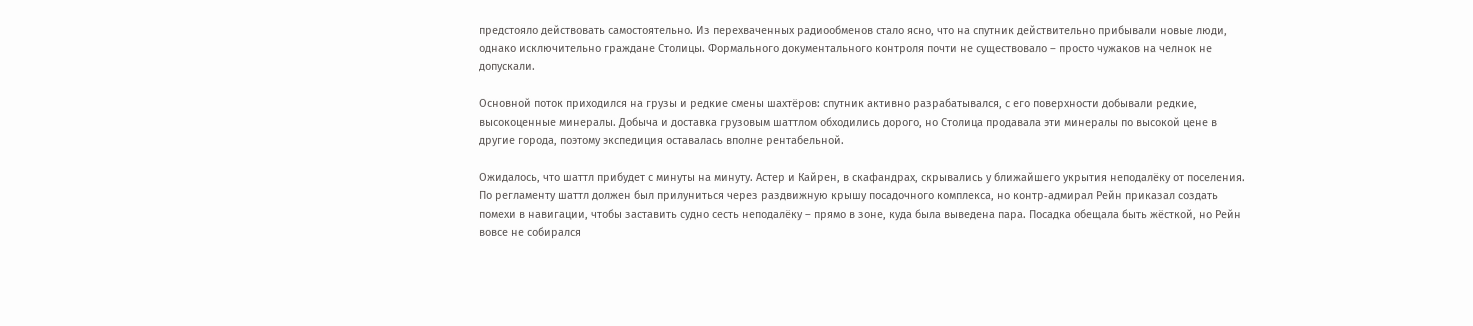предстояло действовать самостоятельно. Из перехваченных радиообменов стало ясно, что на спутник действительно прибывали новые люди, однако исключительно граждане Столицы. Формального документального контроля почти не существовало – просто чужаков на челнок не допускали.

Основной поток приходился на грузы и редкие смены шахтёров: спутник активно разрабатывался, с его поверхности добывали редкие, высокоценные минералы. Добыча и доставка грузовым шаттлом обходились дорого, но Столица продавала эти минералы по высокой цене в другие города, поэтому экспедиция оставалась вполне рентабельной.

Ожидалось, что шаттл прибудет с минуты на минуту. Астер и Кайрен, в скафандрах, скрывались у ближайшего укрытия неподалёку от поселения. По регламенту шаттл должен был прилуниться через раздвижную крышу посадочного комплекса, но контр‑адмирал Рейн приказал создать помехи в навигации, чтобы заставить судно сесть неподалёку – прямо в зоне, куда была выведена пара. Посадка обещала быть жёсткой, но Рейн вовсе не собирался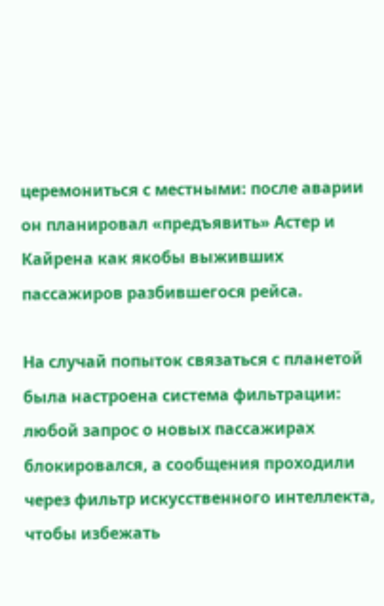церемониться с местными: после аварии он планировал «предъявить» Астер и Кайрена как якобы выживших пассажиров разбившегося рейса.

На случай попыток связаться с планетой была настроена система фильтрации: любой запрос о новых пассажирах блокировался, а сообщения проходили через фильтр искусственного интеллекта, чтобы избежать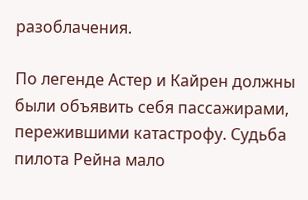разоблачения.

По легенде Астер и Кайрен должны были объявить себя пассажирами, пережившими катастрофу. Судьба пилота Рейна мало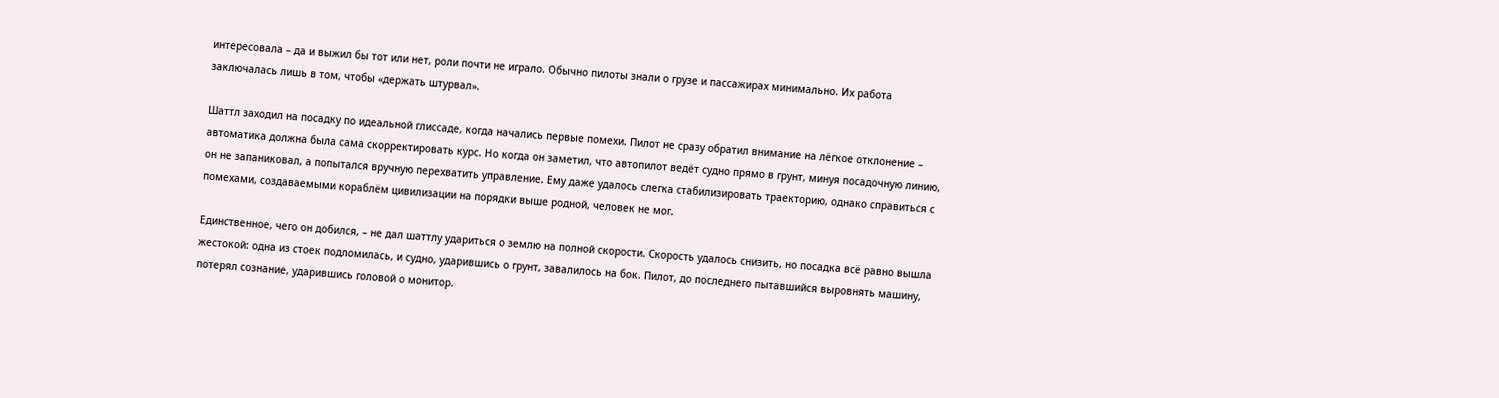интересовала – да и выжил бы тот или нет, роли почти не играло. Обычно пилоты знали о грузе и пассажирах минимально. Их работа заключалась лишь в том, чтобы «держать штурвал».

Шаттл заходил на посадку по идеальной глиссаде, когда начались первые помехи. Пилот не сразу обратил внимание на лёгкое отклонение – автоматика должна была сама скорректировать курс. Но когда он заметил, что автопилот ведёт судно прямо в грунт, минуя посадочную линию, он не запаниковал, а попытался вручную перехватить управление. Ему даже удалось слегка стабилизировать траекторию, однако справиться с помехами, создаваемыми кораблём цивилизации на порядки выше родной, человек не мог.

Единственное, чего он добился, – не дал шаттлу удариться о землю на полной скорости. Скорость удалось снизить, но посадка всё равно вышла жестокой: одна из стоек подломилась, и судно, ударившись о грунт, завалилось на бок. Пилот, до последнего пытавшийся выровнять машину, потерял сознание, ударившись головой о монитор.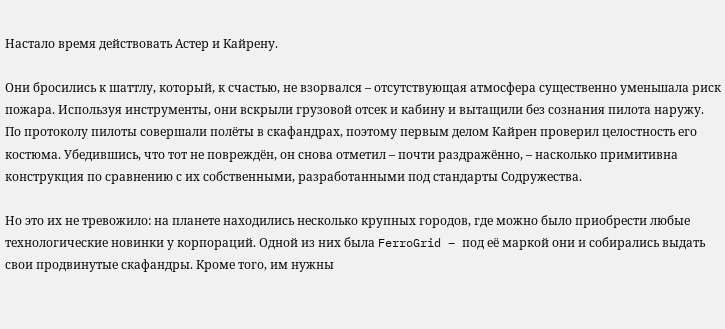Настало время действовать Астер и Кайрену.

Они бросились к шаттлу, который, к счастью, не взорвался – отсутствующая атмосфера существенно уменьшала риск пожара. Используя инструменты, они вскрыли грузовой отсек и кабину и вытащили без сознания пилота наружу. По протоколу пилоты совершали полёты в скафандрах, поэтому первым делом Кайрен проверил целостность его костюма. Убедившись, что тот не повреждён, он снова отметил – почти раздражённо, – насколько примитивна конструкция по сравнению с их собственными, разработанными под стандарты Содружества.

Но это их не тревожило: на планете находились несколько крупных городов, где можно было приобрести любые технологические новинки у корпораций. Одной из них была FerroGrid – под её маркой они и собирались выдать свои продвинутые скафандры. Кроме того, им нужны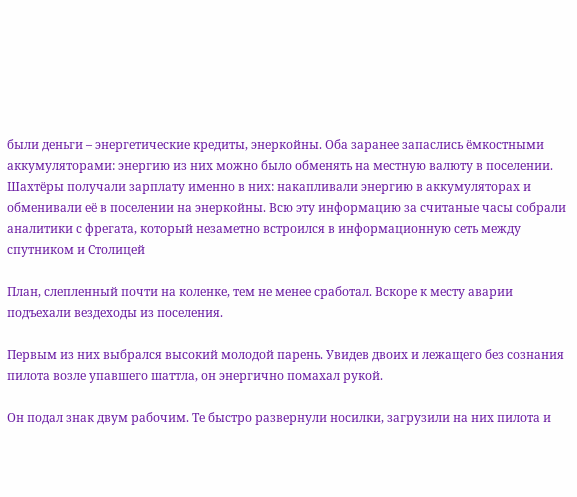были деньги – энергетические кредиты, энеркойны. Оба заранее запаслись ёмкостными аккумуляторами: энергию из них можно было обменять на местную валюту в поселении. Шахтёры получали зарплату именно в них: накапливали энергию в аккумуляторах и обменивали её в поселении на энеркойны. Всю эту информацию за считаные часы собрали аналитики с фрегата, который незаметно встроился в информационную сеть между спутником и Столицей

План, слепленный почти на коленке, тем не менее сработал. Вскоре к месту аварии подъехали вездеходы из поселения.

Первым из них выбрался высокий молодой парень. Увидев двоих и лежащего без сознания пилота возле упавшего шаттла, он энергично помахал рукой.

Он подал знак двум рабочим. Те быстро развернули носилки, загрузили на них пилота и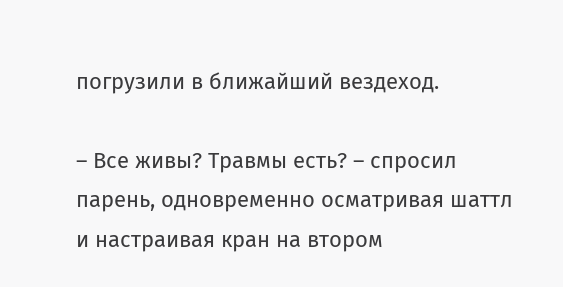погрузили в ближайший вездеход.

– Все живы? Травмы есть? – спросил парень, одновременно осматривая шаттл и настраивая кран на втором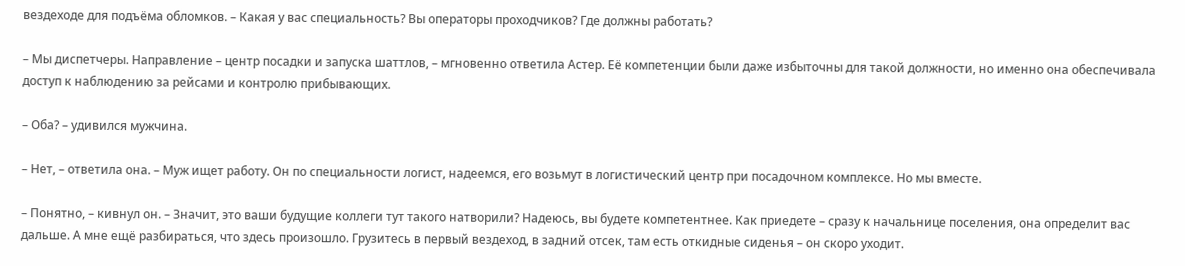вездеходе для подъёма обломков. – Какая у вас специальность? Вы операторы проходчиков? Где должны работать?

– Мы диспетчеры. Направление – центр посадки и запуска шаттлов, – мгновенно ответила Астер. Её компетенции были даже избыточны для такой должности, но именно она обеспечивала доступ к наблюдению за рейсами и контролю прибывающих.

– Оба? – удивился мужчина.

– Нет, – ответила она. – Муж ищет работу. Он по специальности логист, надеемся, его возьмут в логистический центр при посадочном комплексе. Но мы вместе.

– Понятно, – кивнул он. – Значит, это ваши будущие коллеги тут такого натворили? Надеюсь, вы будете компетентнее. Как приедете – сразу к начальнице поселения, она определит вас дальше. А мне ещё разбираться, что здесь произошло. Грузитесь в первый вездеход, в задний отсек, там есть откидные сиденья – он скоро уходит.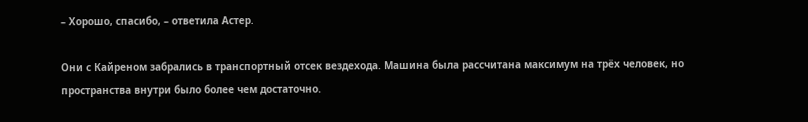– Хорошо, спасибо, – ответила Астер.

Они с Кайреном забрались в транспортный отсек вездехода. Машина была рассчитана максимум на трёх человек, но пространства внутри было более чем достаточно.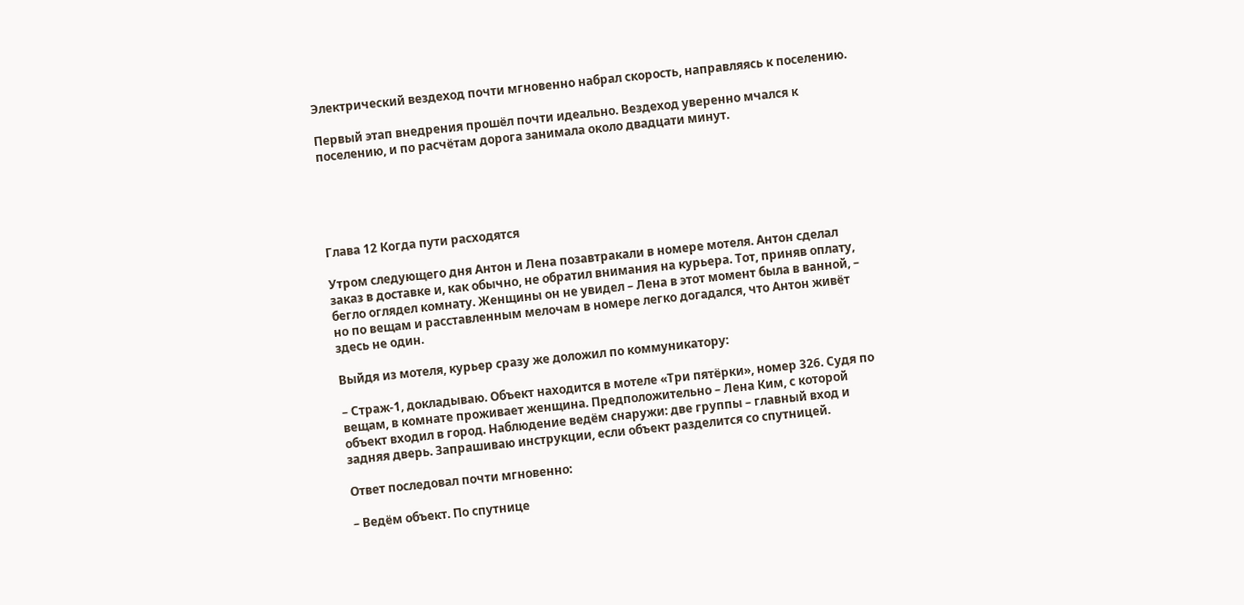Электрический вездеход почти мгновенно набрал скорость, направляясь к поселению.

Первый этап внедрения прошёл почти идеально. Вездеход уверенно мчался к поселению, и по расчётам дорога занимала около двадцати минут.





Глава 12 Когда пути расходятся

Утром следующего дня Антон и Лена позавтракали в номере мотеля. Антон сделал заказ в доставке и, как обычно, не обратил внимания на курьера. Тот, приняв оплату, бегло оглядел комнату. Женщины он не увидел – Лена в этот момент была в ванной, – но по вещам и расставленным мелочам в номере легко догадался, что Антон живёт здесь не один.

Выйдя из мотеля, курьер сразу же доложил по коммуникатору:

– Страж‑1, докладываю. Объект находится в мотеле «Три пятёрки», номер 326. Судя по вещам, в комнате проживает женщина. Предположительно – Лена Ким, с которой объект входил в город. Наблюдение ведём снаружи: две группы – главный вход и задняя дверь. Запрашиваю инструкции, если объект разделится со спутницей.

Ответ последовал почти мгновенно:

– Ведём объект. По спутнице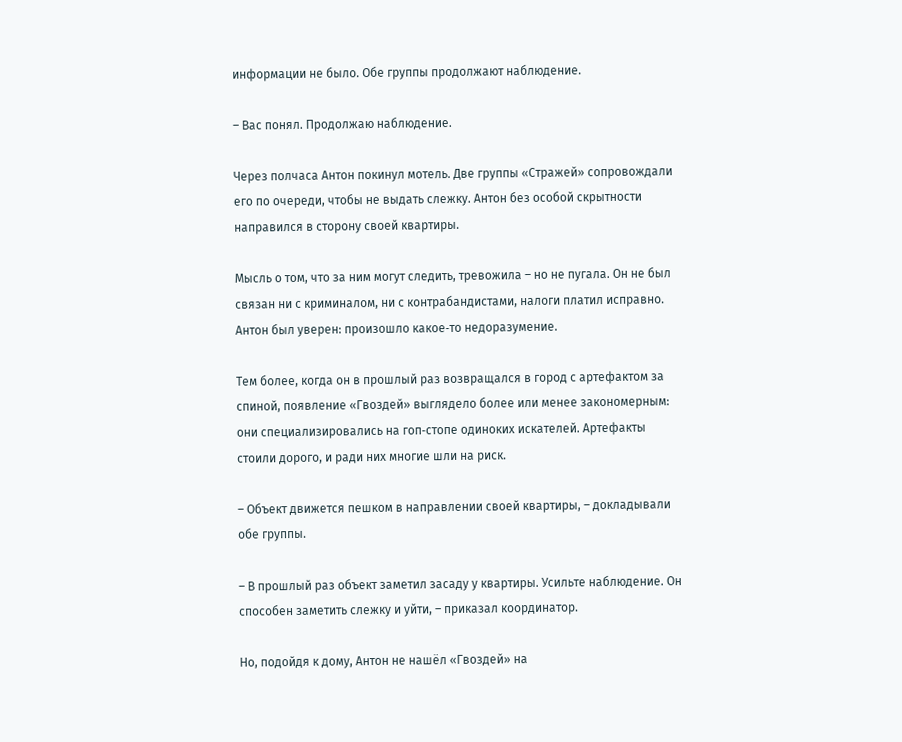информации не было. Обе группы продолжают наблюдение.

– Вас понял. Продолжаю наблюдение.

Через полчаса Антон покинул мотель. Две группы «Стражей» сопровождали его по очереди, чтобы не выдать слежку. Антон без особой скрытности направился в сторону своей квартиры.

Мысль о том, что за ним могут следить, тревожила – но не пугала. Он не был связан ни с криминалом, ни с контрабандистами, налоги платил исправно. Антон был уверен: произошло какое‑то недоразумение.

Тем более, когда он в прошлый раз возвращался в город с артефактом за спиной, появление «Гвоздей» выглядело более или менее закономерным: они специализировались на гоп‑стопе одиноких искателей. Артефакты стоили дорого, и ради них многие шли на риск.

– Объект движется пешком в направлении своей квартиры, – докладывали обе группы.

– В прошлый раз объект заметил засаду у квартиры. Усильте наблюдение. Он способен заметить слежку и уйти, – приказал координатор.

Но, подойдя к дому, Антон не нашёл «Гвоздей» на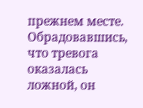прежнем месте. Обрадовавшись, что тревога оказалась ложной, он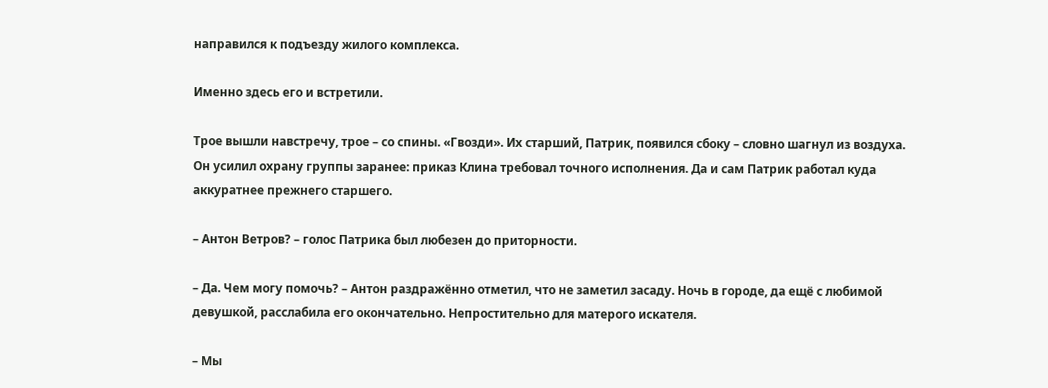направился к подъезду жилого комплекса.

Именно здесь его и встретили.

Трое вышли навстречу, трое – со спины. «Гвозди». Их старший, Патрик, появился сбоку – словно шагнул из воздуха. Он усилил охрану группы заранее: приказ Клина требовал точного исполнения. Да и сам Патрик работал куда аккуратнее прежнего старшего.

– Антон Ветров? – голос Патрика был любезен до приторности.

– Да. Чем могу помочь? – Антон раздражённо отметил, что не заметил засаду. Ночь в городе, да ещё с любимой девушкой, расслабила его окончательно. Непростительно для матерого искателя.

– Мы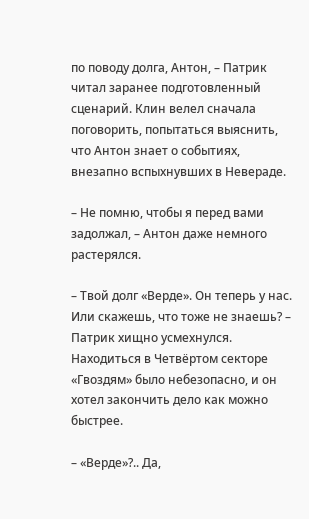по поводу долга, Антон, – Патрик читал заранее подготовленный сценарий. Клин велел сначала поговорить, попытаться выяснить, что Антон знает о событиях, внезапно вспыхнувших в Невераде.

– Не помню, чтобы я перед вами задолжал, – Антон даже немного растерялся.

– Твой долг «Верде». Он теперь у нас. Или скажешь, что тоже не знаешь? – Патрик хищно усмехнулся. Находиться в Четвёртом секторе «Гвоздям» было небезопасно, и он хотел закончить дело как можно быстрее.

– «Верде»?.. Да,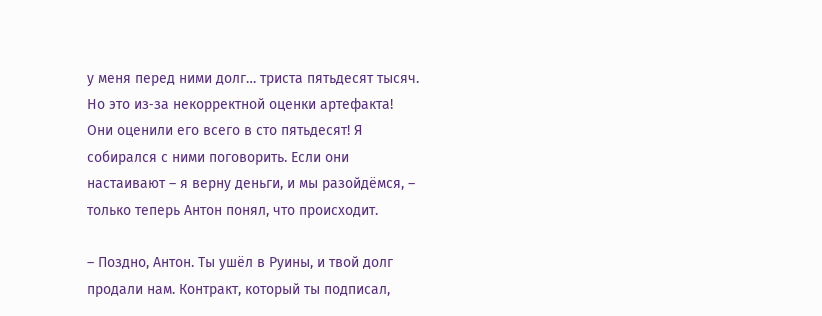у меня перед ними долг… триста пятьдесят тысяч. Но это из‑за некорректной оценки артефакта! Они оценили его всего в сто пятьдесят! Я собирался с ними поговорить. Если они настаивают – я верну деньги, и мы разойдёмся, – только теперь Антон понял, что происходит.

– Поздно, Антон. Ты ушёл в Руины, и твой долг продали нам. Контракт, который ты подписал,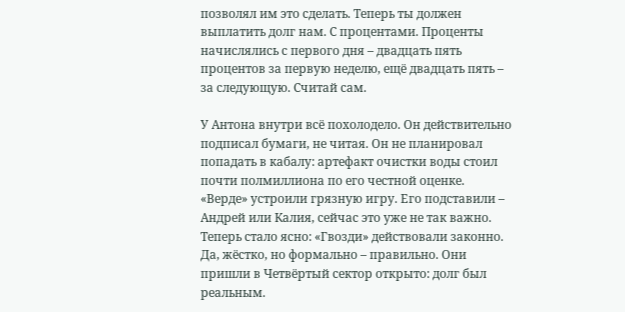позволял им это сделать. Теперь ты должен выплатить долг нам. С процентами. Проценты начислялись с первого дня – двадцать пять процентов за первую неделю, ещё двадцать пять – за следующую. Считай сам.

У Антона внутри всё похолодело. Он действительно подписал бумаги, не читая. Он не планировал попадать в кабалу: артефакт очистки воды стоил почти полмиллиона по его честной оценке. «Верде» устроили грязную игру. Его подставили – Андрей или Калия, сейчас это уже не так важно. Теперь стало ясно: «Гвозди» действовали законно. Да, жёстко, но формально – правильно. Они пришли в Четвёртый сектор открыто: долг был реальным.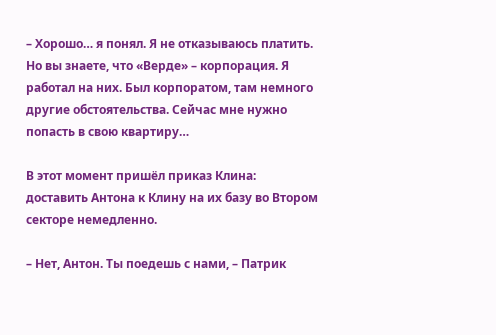– Хорошо… я понял. Я не отказываюсь платить. Но вы знаете, что «Верде» – корпорация. Я работал на них. Был корпоратом, там немного другие обстоятельства. Сейчас мне нужно попасть в свою квартиру…

В этот момент пришёл приказ Клина: доставить Антона к Клину на их базу во Втором секторе немедленно.

– Нет, Антон. Ты поедешь с нами, – Патрик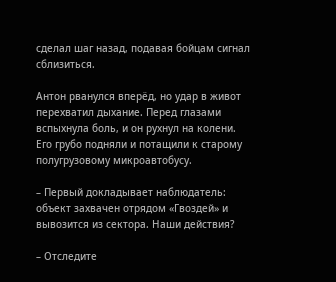сделал шаг назад, подавая бойцам сигнал сблизиться.

Антон рванулся вперёд, но удар в живот перехватил дыхание. Перед глазами вспыхнула боль, и он рухнул на колени. Его грубо подняли и потащили к старому полугрузовому микроавтобусу.

– Первый докладывает наблюдатель: объект захвачен отрядом «Гвоздей» и вывозится из сектора. Наши действия?

– Отследите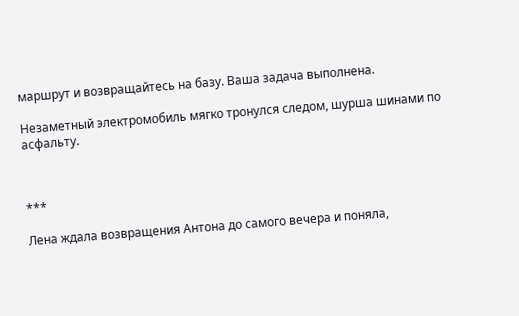маршрут и возвращайтесь на базу. Ваша задача выполнена.

Незаметный электромобиль мягко тронулся следом, шурша шинами по асфальту.



***

Лена ждала возвращения Антона до самого вечера и поняла,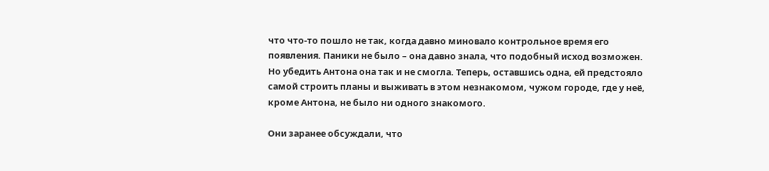что что‑то пошло не так, когда давно миновало контрольное время его появления. Паники не было – она давно знала, что подобный исход возможен. Но убедить Антона она так и не смогла. Теперь, оставшись одна, ей предстояло самой строить планы и выживать в этом незнакомом, чужом городе, где у неё, кроме Антона, не было ни одного знакомого.

Они заранее обсуждали, что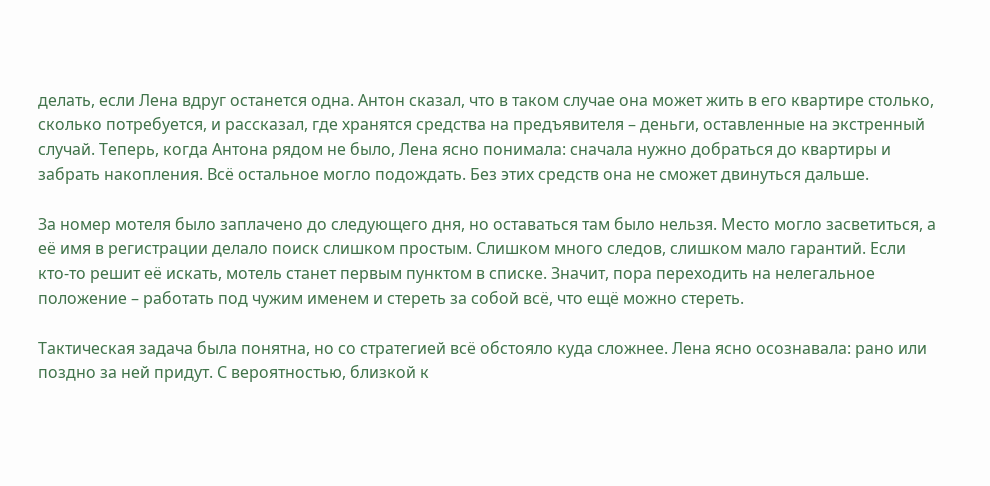делать, если Лена вдруг останется одна. Антон сказал, что в таком случае она может жить в его квартире столько, сколько потребуется, и рассказал, где хранятся средства на предъявителя – деньги, оставленные на экстренный случай. Теперь, когда Антона рядом не было, Лена ясно понимала: сначала нужно добраться до квартиры и забрать накопления. Всё остальное могло подождать. Без этих средств она не сможет двинуться дальше.

За номер мотеля было заплачено до следующего дня, но оставаться там было нельзя. Место могло засветиться, а её имя в регистрации делало поиск слишком простым. Слишком много следов, слишком мало гарантий. Если кто‑то решит её искать, мотель станет первым пунктом в списке. Значит, пора переходить на нелегальное положение – работать под чужим именем и стереть за собой всё, что ещё можно стереть.

Тактическая задача была понятна, но со стратегией всё обстояло куда сложнее. Лена ясно осознавала: рано или поздно за ней придут. С вероятностью, близкой к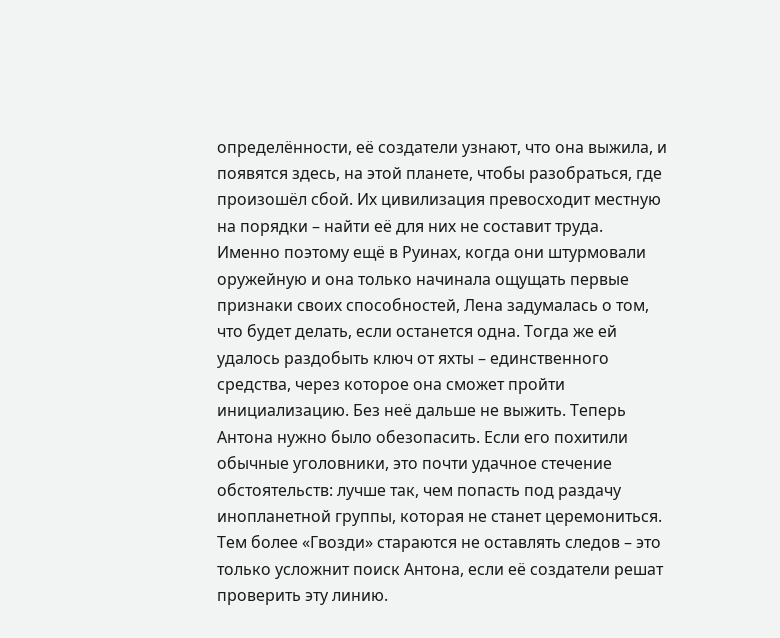определённости, её создатели узнают, что она выжила, и появятся здесь, на этой планете, чтобы разобраться, где произошёл сбой. Их цивилизация превосходит местную на порядки – найти её для них не составит труда. Именно поэтому ещё в Руинах, когда они штурмовали оружейную и она только начинала ощущать первые признаки своих способностей, Лена задумалась о том, что будет делать, если останется одна. Тогда же ей удалось раздобыть ключ от яхты – единственного средства, через которое она сможет пройти инициализацию. Без неё дальше не выжить. Теперь Антона нужно было обезопасить. Если его похитили обычные уголовники, это почти удачное стечение обстоятельств: лучше так, чем попасть под раздачу инопланетной группы, которая не станет церемониться. Тем более «Гвозди» стараются не оставлять следов – это только усложнит поиск Антона, если её создатели решат проверить эту линию.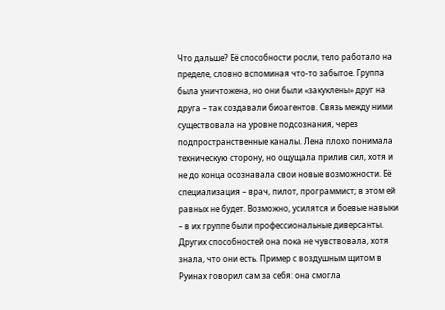Что дальше? Её способности росли, тело работало на пределе, словно вспоминая что‑то забытое. Группа была уничтожена, но они были «закуклены» друг на друга – так создавали биоагентов. Связь между ними существовала на уровне подсознания, через подпространственные каналы. Лена плохо понимала техническую сторону, но ощущала прилив сил, хотя и не до конца осознавала свои новые возможности. Её специализация – врач, пилот, программист; в этом ей равных не будет. Возможно, усилятся и боевые навыки – в их группе были профессиональные диверсанты. Других способностей она пока не чувствовала, хотя знала, что они есть. Пример с воздушным щитом в Руинах говорил сам за себя: она смогла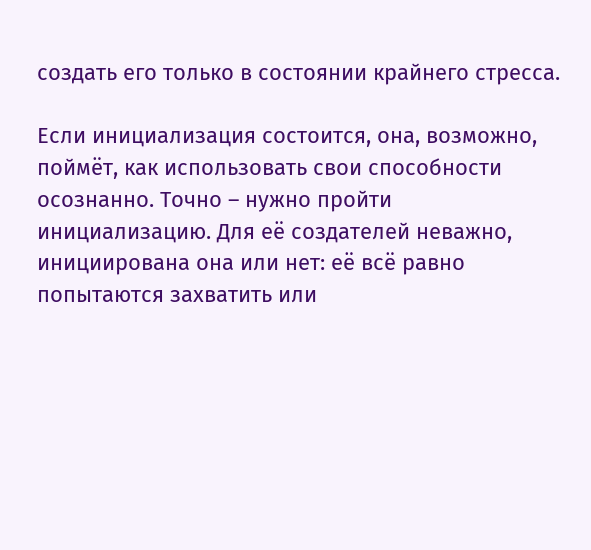создать его только в состоянии крайнего стресса.

Если инициализация состоится, она, возможно, поймёт, как использовать свои способности осознанно. Точно – нужно пройти инициализацию. Для её создателей неважно, инициирована она или нет: её всё равно попытаются захватить или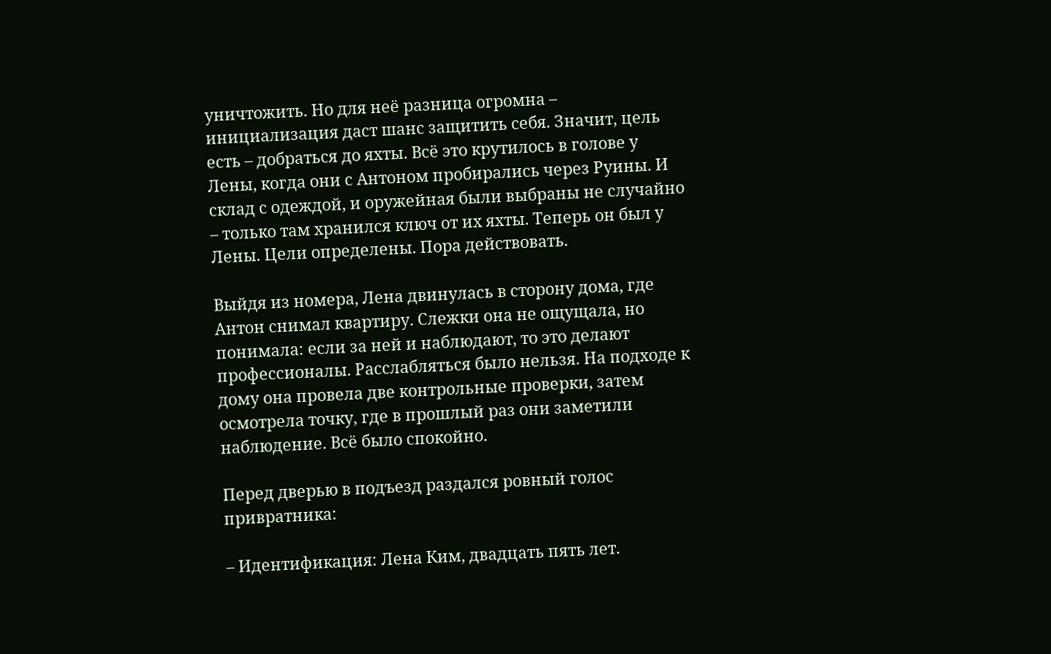уничтожить. Но для неё разница огромна – инициализация даст шанс защитить себя. Значит, цель есть – добраться до яхты. Всё это крутилось в голове у Лены, когда они с Антоном пробирались через Руины. И склад с одеждой, и оружейная были выбраны не случайно – только там хранился ключ от их яхты. Теперь он был у Лены. Цели определены. Пора действовать.

Выйдя из номера, Лена двинулась в сторону дома, где Антон снимал квартиру. Слежки она не ощущала, но понимала: если за ней и наблюдают, то это делают профессионалы. Расслабляться было нельзя. На подходе к дому она провела две контрольные проверки, затем осмотрела точку, где в прошлый раз они заметили наблюдение. Всё было спокойно.

Перед дверью в подъезд раздался ровный голос привратника:

– Идентификация: Лена Ким, двадцать пять лет.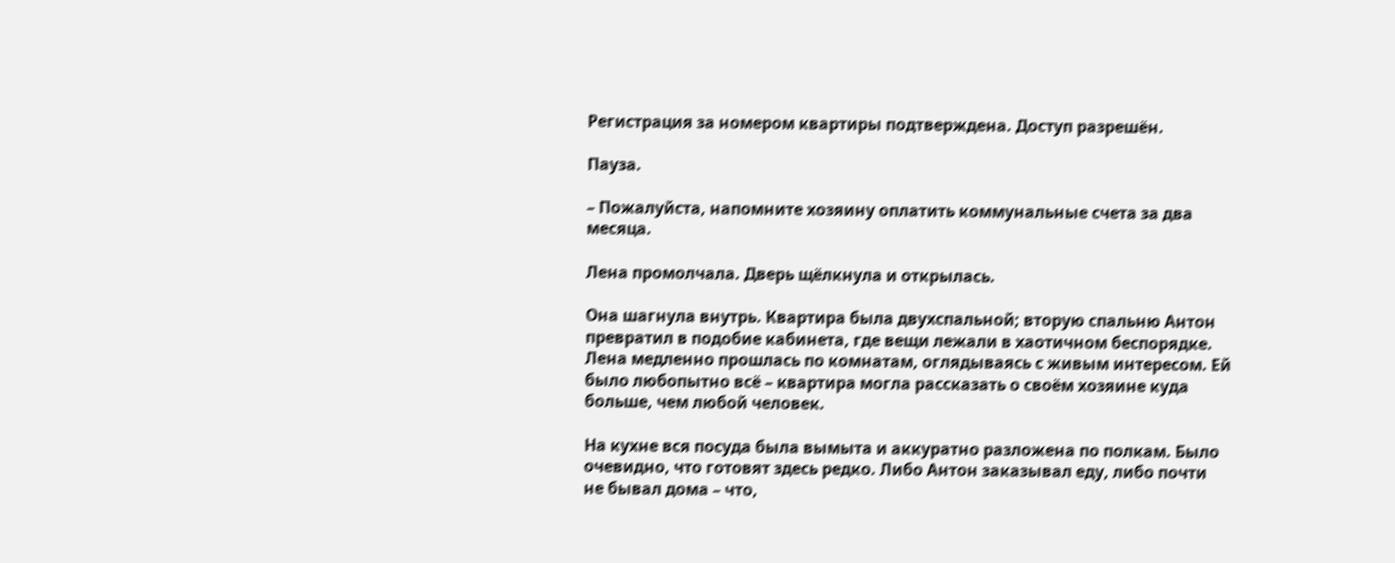Регистрация за номером квартиры подтверждена. Доступ разрешён.

Пауза.

– Пожалуйста, напомните хозяину оплатить коммунальные счета за два месяца.

Лена промолчала. Дверь щёлкнула и открылась.

Она шагнула внутрь. Квартира была двухспальной; вторую спальню Антон превратил в подобие кабинета, где вещи лежали в хаотичном беспорядке. Лена медленно прошлась по комнатам, оглядываясь с живым интересом. Ей было любопытно всё – квартира могла рассказать о своём хозяине куда больше, чем любой человек.

На кухне вся посуда была вымыта и аккуратно разложена по полкам. Было очевидно, что готовят здесь редко. Либо Антон заказывал еду, либо почти не бывал дома – что,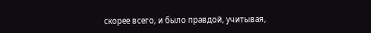скорее всего, и было правдой, учитывая,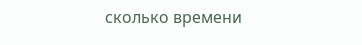сколько времени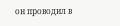он проводил в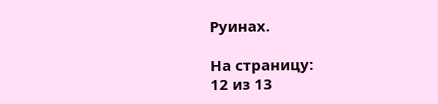Руинах.

На страницу:
12 из 13